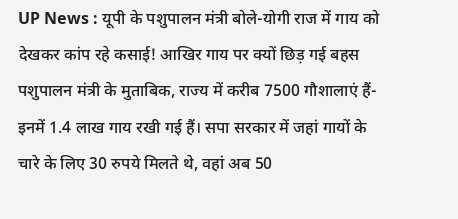UP News : यूपी के पशुपालन मंत्री बोले-योगी राज में गाय को देखकर कांप रहे कसाई! आखिर गाय पर क्यों छिड़ गई बहस
पशुपालन मंत्री के मुताबिक, राज्य में करीब 7500 गौशालाएं हैं-इनमें 1.4 लाख गाय रखी गई हैं। सपा सरकार में जहां गायों के चारे के लिए 30 रुपये मिलते थे, वहां अब 50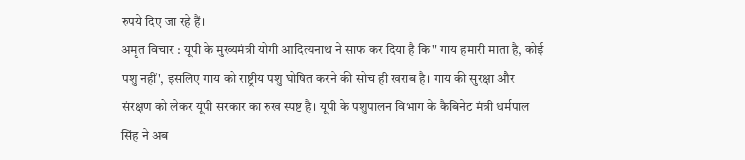रुपये दिए जा रहे हैं।
अमृत विचार : यूपी के मुख्यमंत्री योगी आदित्यनाथ ने साफ कर दिया है कि" गाय हमारी माता है, कोई पशु नहीं', इसलिए गाय को राष्ट्रीय पशु घोषित करने की सोच ही खराब है। गाय की सुरक्षा और संरक्षण को लेकर यूपी सरकार का रुख स्पष्ट है। यूपी के पशुपालन विभाग के कैबिनेट मंत्री धर्मपाल सिंह ने अब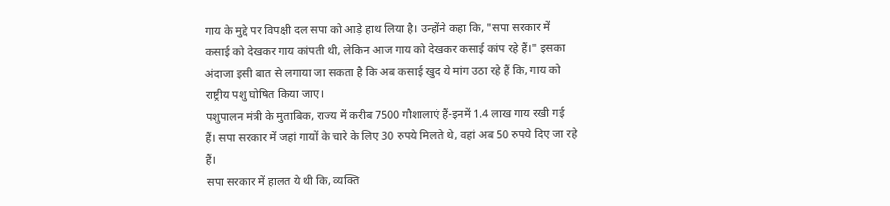गाय के मुद्दे पर विपक्षी दल सपा को आड़े हाथ लिया है। उन्होंने कहा कि, "सपा सरकार में कसाई को देखकर गाय कांपती थी, लेकिन आज गाय को देखकर कसाई कांप रहे हैं।" इसका अंदाजा इसी बात से लगाया जा सकता है कि अब कसाई खुद ये मांग उठा रहे हैं कि, गाय को राष्ट्रीय पशु घोषित किया जाए।
पशुपालन मंत्री के मुताबिक, राज्य में करीब 7500 गौशालाएं हैं-इनमें 1.4 लाख गाय रखी गई हैं। सपा सरकार में जहां गायों के चारे के लिए 30 रुपये मिलते थे, वहां अब 50 रुपये दिए जा रहे हैं।
सपा सरकार में हालत ये थी कि, व्यक्ति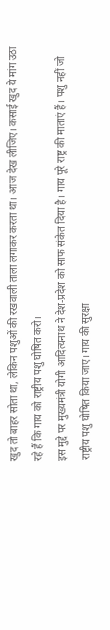खुद तो बाहर सोता था, लेकिन पशुओं की रखवाली ताला लगाकर करता था। आज देख लीजिए। कसाई खुद ये मांग उठा रहे हैं कि गाय को राष्ट्रीय पशु घोषित करो।
इस मुद्दे पर मुख्यमंत्री योगी आदित्यनाथ ने देश-प्रदेश को साफ संकेत दिया है। गाय पूरे राष्ट्र की माताएं हैं। पशु नहीं जो राष्ट्रीय पशु घोषित किया जाए। गाय की सुरक्षा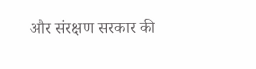और संरक्षण सरकार की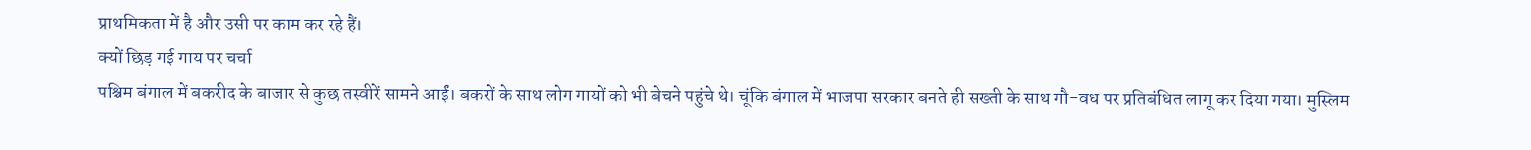प्राथमिकता में है और उसी पर काम कर रहे हैं।
क्यों छिड़ गई गाय पर चर्चा
पश्चिम बंगाल में बकरीद के बाजार से कुछ तस्वीरें सामने आईं। बकरों के साथ लोग गायों को भी बेचने पहुंचे थे। चूंकि बंगाल में भाजपा सरकार बनते ही सख्ती के साथ गौ-वध पर प्रतिबंधित लागू कर दिया गया। मुस्लिम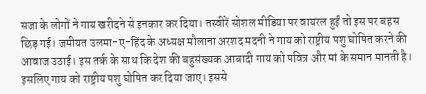सजा के लोगों ने गाय खरीदने से इनकार कर दिया। तस्वीरें सोशल मीडिया पर वायरल हुईं तो इस पर बहस छिड़ गई। जमीयत उलमा-ए-हिंद के अध्यक्ष मौलाना अरशद मदनी ने गाय को राष्ट्रीय पशु घोषित करने की आवाज उठाई। इस तर्क के साथ कि देश की बहुसंख्यक आबादी गाय को पवित्र और मां के समान मानती है। इसलिए गाय को राष्ट्रीय पशु घोषित कर दिया जाए। इससे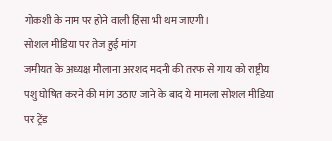गोकशी के नाम पर होने वाली हिंसा भी थम जाएगी।
सोशल मीडिया पर तेज हुई मांग
जमीयत के अध्यक्ष मौलाना अरशद मदनी की तरफ से गाय को राष्ट्रीय पशु घोषित करने की मांग उठाए जाने के बाद ये मामला सोशल मीडिया पर ट्रेंड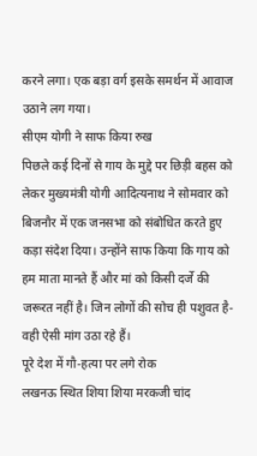करने लगा। एक बड़ा वर्ग इसके समर्थन में आवाज उठाने लग गया।
सीएम योगी ने साफ किया रुख
पिछले कई दिनों से गाय के मुद्दे पर छिड़ी बहस को लेकर मुख्यमंत्री योगी आदित्यनाथ ने सोमवार को बिजनौर में एक जनसभा को संबोधित करते हुए कड़ा संदेश दिया। उन्होंने साफ किया कि गाय को हम माता मानते हैं और मां को किसी दर्जे की जरूरत नहीं है। जिन लोगों की सोच ही पशुवत है-वही ऐसी मांग उठा रहे हैं।
पूरे देश में गौ-हत्या पर लगे रोक
लखनऊ स्थित शिया शिया मरकजी चांद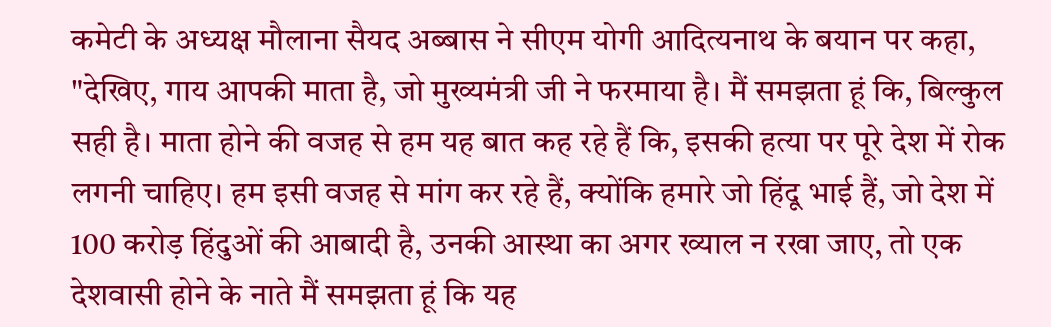कमेटी के अध्यक्ष मौलाना सैयद अब्बास ने सीएम योगी आदित्यनाथ के बयान पर कहा, "देखिए, गाय आपकी माता है, जो मुख्यमंत्री जी ने फरमाया है। मैं समझता हूं कि, बिल्कुल सही है। माता होने की वजह से हम यह बात कह रहे हैं कि, इसकी हत्या पर पूरे देश में रोक लगनी चाहिए। हम इसी वजह से मांग कर रहे हैं, क्योंकि हमारे जो हिंदू भाई हैं, जो देश में 100 करोड़ हिंदुओं की आबादी है, उनकी आस्था का अगर ख्याल न रखा जाए, तो एक देशवासी होने के नाते मैं समझता हूं कि यह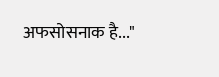अफसोसनाक है..."